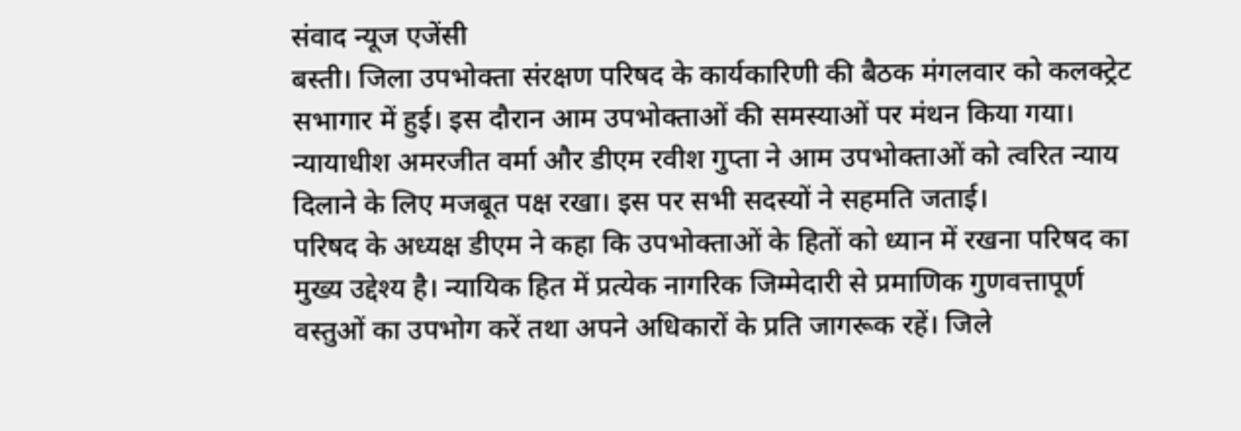संवाद न्यूज एजेंसी
बस्ती। जिला उपभोक्ता संरक्षण परिषद के कार्यकारिणी की बैठक मंगलवार को कलक्ट्रेट सभागार में हुई। इस दौरान आम उपभोक्ताओं की समस्याओं पर मंथन किया गया। न्यायाधीश अमरजीत वर्मा और डीएम रवीश गुप्ता ने आम उपभोक्ताओं को त्वरित न्याय दिलाने के लिए मजबूत पक्ष रखा। इस पर सभी सदस्यों ने सहमति जताई।
परिषद के अध्यक्ष डीएम ने कहा कि उपभोक्ताओं के हितों को ध्यान में रखना परिषद का मुख्य उद्देश्य है। न्यायिक हित में प्रत्येक नागरिक जिम्मेदारी से प्रमाणिक गुणवत्तापूर्ण वस्तुओं का उपभोग करें तथा अपने अधिकारों के प्रति जागरूक रहें। जिले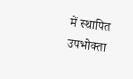में स्थापित उपभोक्ता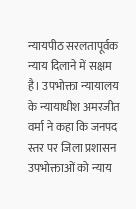न्यायपीठ सरलतापूर्वक न्याय दिलाने में सक्षम है। उपभोक्ता न्यायालय के न्यायाधीश अमरजीत वर्मा ने कहा कि जनपद स्तर पर जिला प्रशासन उपभोक्ताओं को न्याय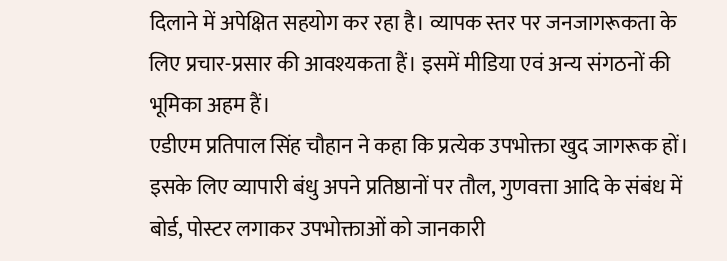दिलाने में अपेक्षित सहयोग कर रहा है। व्यापक स्तर पर जनजागरूकता के लिए प्रचार-प्रसार की आवश्यकता हैं। इसमें मीडिया एवं अन्य संगठनों की भूमिका अहम हैं।
एडीएम प्रतिपाल सिंह चौहान ने कहा कि प्रत्येक उपभोक्ता खुद जागरूक हों। इसके लिए व्यापारी बंधु अपने प्रतिष्ठानों पर तौल, गुणवत्ता आदि के संबंध में बोर्ड, पोस्टर लगाकर उपभोक्ताओं को जानकारी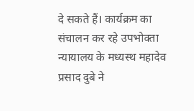दे सकते हैं। कार्यक्रम का संचालन कर रहे उपभोक्ता न्यायालय के मध्यस्थ महादेव प्रसाद दुबे ने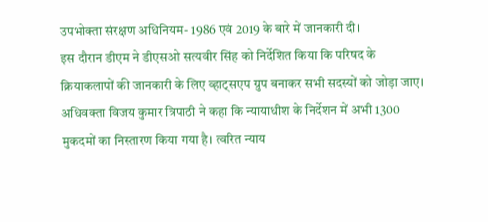उपभोक्ता संरक्षण अधिनियम- 1986 एवं 2019 के बारे में जानकारी दी।
इस दौरान डीएम ने डीएसओ सत्यवीर सिंह को निर्देशित किया कि परिषद के क्रियाकलापों की जानकारी के लिए व्हाट्सएप ग्रुप बनाकर सभी सदस्यों को जोड़ा जाए।
अधिवक्ता विजय कुमार त्रिपाठी ने कहा कि न्यायाधीश के निर्देशन में अभी 1300 मुकदमों का निस्तारण किया गया है। त्वरित न्याय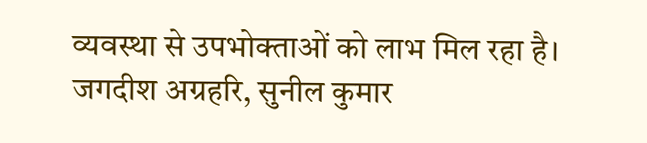व्यवस्था से उपभोक्ताओं को लाभ मिल रहा है। जगदीश अग्रहरि, सुनील कुमार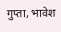गुप्ता, भावेश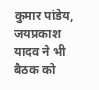कुमार पांडेय, जयप्रकाश यादव ने भी बैठक को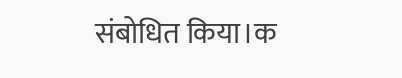संबोधित किया।क